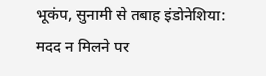भूकंप, सुनामी से तबाह इंडोनेशिया: मदद न मिलने पर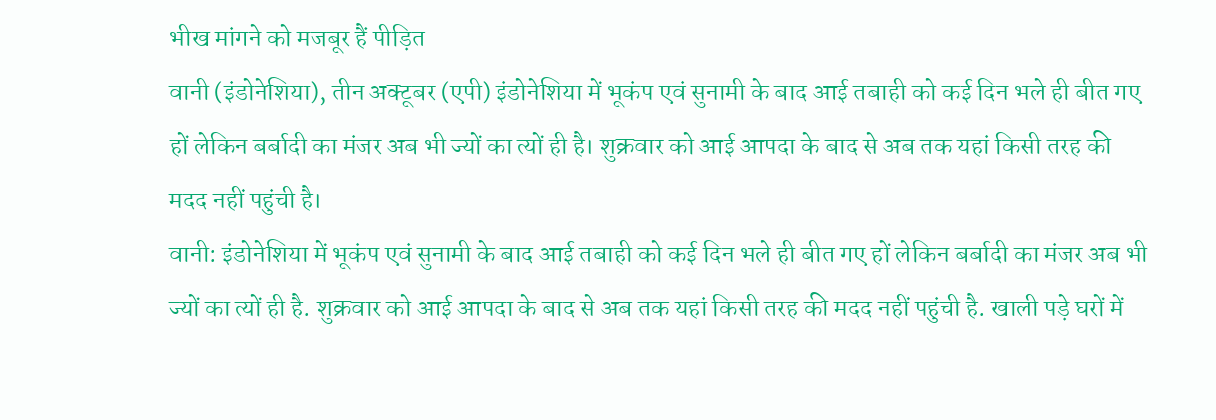भीख मांगने को मजबूर हैं पीड़ित
वानी (इंडोनेशिया), तीन अक्टूबर (एपी) इंडोनेशिया में भूकंप एवं सुनामी के बाद आई तबाही को कई दिन भले ही बीत गए हों लेकिन बर्बादी का मंजर अब भी ज्यों का त्यों ही है। शुक्रवार को आई आपदा के बाद से अब तक यहां किसी तरह की मदद नहीं पहुंची है।
वानी: इंडोनेशिया में भूकंप एवं सुनामी के बाद आई तबाही को कई दिन भले ही बीत गए हों लेकिन बर्बादी का मंजर अब भी ज्यों का त्यों ही है. शुक्रवार को आई आपदा के बाद से अब तक यहां किसी तरह की मदद नहीं पहुंची है. खाली पड़े घरों में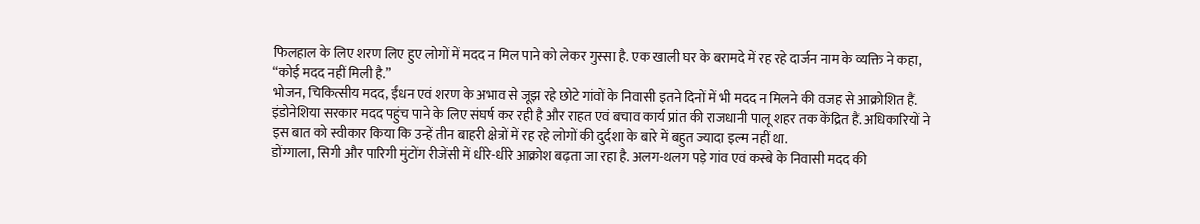फिलहाल के लिए शरण लिए हुए लोगों में मदद न मिल पाने को लेकर गुस्सा है. एक खाली घर के बरामदे में रह रहे दार्जन नाम के व्यक्ति ने कहा, “कोई मदद नहीं मिली है.”
भोजन, चिकित्सीय मदद, ईंधन एवं शरण के अभाव से जूझ रहे छोटे गांवों के निवासी इतने दिनों में भी मदद न मिलने की वजह से आक्रोशित हैं. इंडोनेशिया सरकार मदद पहुंच पाने के लिए संघर्ष कर रही है और राहत एवं बचाव कार्य प्रांत की राजधानी पालू शहर तक केंद्रित हैं. अधिकारियों ने इस बात को स्वीकार किया कि उन्हें तीन बाहरी क्षेत्रों में रह रहे लोगों की दुर्दशा के बारे में बहुत ज्यादा इल्म नहीं था.
डोंग्गाला, सिगी और पारिगी मुंटोंग रीजेंसी में धीरे-धीरे आक्रोश बढ़ता जा रहा है. अलग-थलग पड़े गांव एवं कस्बे के निवासी मदद की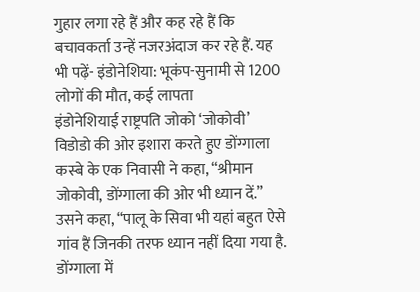गुहार लगा रहे हैं और कह रहे हैं कि बचावकर्ता उन्हें नजरअंदाज कर रहे हैं. यह भी पढ़ें- इंडोनेशिया: भूकंप-सुनामी से 1200 लोगों की मौत, कई लापता
इंडोनेशियाई राष्ट्रपति जोको ‘जोकोवी’ विडोडो की ओर इशारा करते हुए डोंग्गाला कस्बे के एक निवासी ने कहा, “श्रीमान जोकोवी, डोंग्गाला की ओर भी ध्यान दें.” उसने कहा, “पालू के सिवा भी यहां बहुत ऐसे गांव हैं जिनकी तरफ ध्यान नहीं दिया गया है. डोंग्गाला में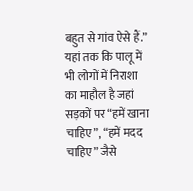बहुत से गांव ऐसे हैं.” यहां तक कि पालू में भी लोगों में निराशा का माहौल है जहां सड़कों पर “हमें खाना चाहिए”, “हमें मदद चाहिए” जैसे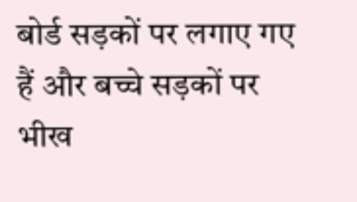बोर्ड सड़कों पर लगाए गए हैं और बच्चे सड़कों पर भीख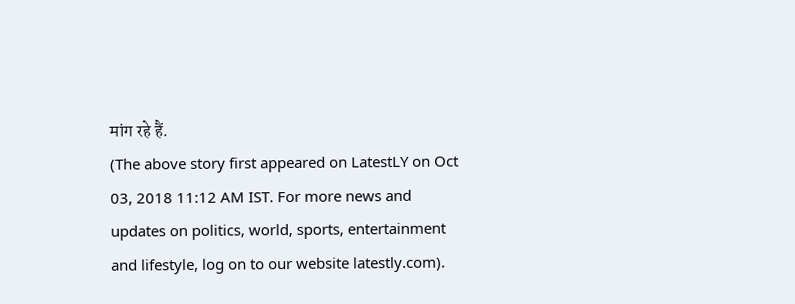मांग रहे हैं.
(The above story first appeared on LatestLY on Oct 03, 2018 11:12 AM IST. For more news and updates on politics, world, sports, entertainment and lifestyle, log on to our website latestly.com).